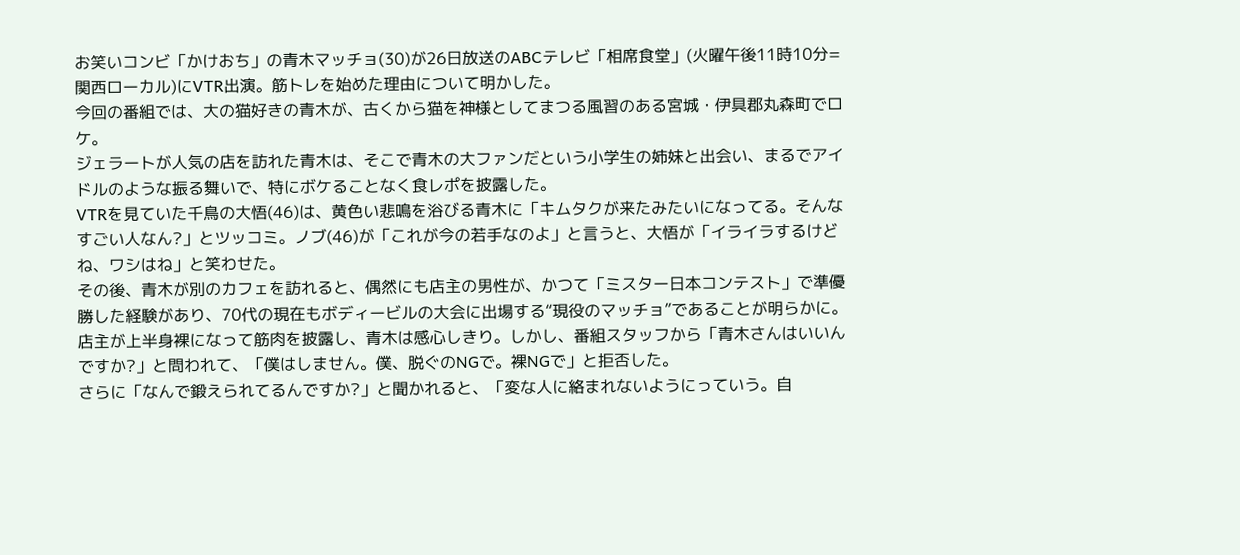お笑いコンビ「かけおち」の青木マッチョ(30)が26日放送のABCテレビ「相席食堂」(火曜午後11時10分=関西ローカル)にVTR出演。筋トレを始めた理由について明かした。
今回の番組では、大の猫好きの青木が、古くから猫を神様としてまつる風習のある宮城・伊具郡丸森町でロケ。
ジェラートが人気の店を訪れた青木は、そこで青木の大ファンだという小学生の姉妹と出会い、まるでアイドルのような振る舞いで、特にボケることなく食レポを披露した。
VTRを見ていた千鳥の大悟(46)は、黄色い悲鳴を浴びる青木に「キムタクが来たみたいになってる。そんなすごい人なん?」とツッコミ。ノブ(46)が「これが今の若手なのよ」と言うと、大悟が「イライラするけどね、ワシはね」と笑わせた。
その後、青木が別のカフェを訪れると、偶然にも店主の男性が、かつて「ミスター日本コンテスト」で準優勝した経験があり、70代の現在もボディービルの大会に出場する“現役のマッチョ”であることが明らかに。
店主が上半身裸になって筋肉を披露し、青木は感心しきり。しかし、番組スタッフから「青木さんはいいんですか?」と問われて、「僕はしません。僕、脱ぐのNGで。裸NGで」と拒否した。
さらに「なんで鍛えられてるんですか?」と聞かれると、「変な人に絡まれないようにっていう。自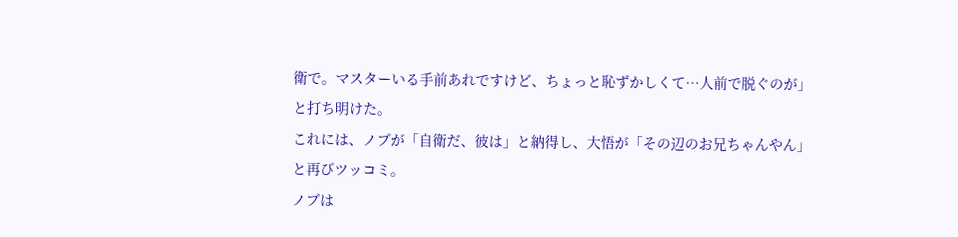衛で。マスターいる手前あれですけど、ちょっと恥ずかしくて…人前で脱ぐのが」と打ち明けた。
これには、ノブが「自衛だ、彼は」と納得し、大悟が「その辺のお兄ちゃんやん」と再びツッコミ。
ノブは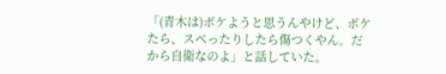「(青木は)ボケようと思うんやけど、ボケたら、スベったりしたら傷つくやん。だから自衛なのよ」と話していた。